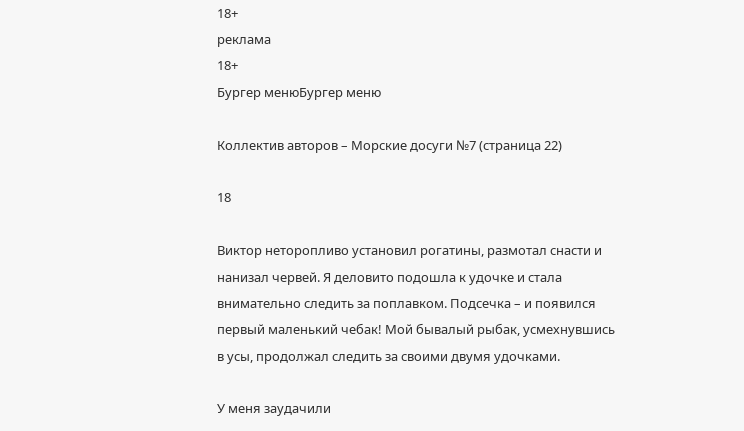18+
реклама
18+
Бургер менюБургер меню

Коллектив авторов – Морские досуги №7 (страница 22)

18

Виктор неторопливо установил рогатины, размотал снасти и нанизал червей. Я деловито подошла к удочке и стала внимательно следить за поплавком. Подсечка – и появился первый маленький чебак! Мой бывалый рыбак, усмехнувшись в усы, продолжал следить за своими двумя удочками.

У меня заудачили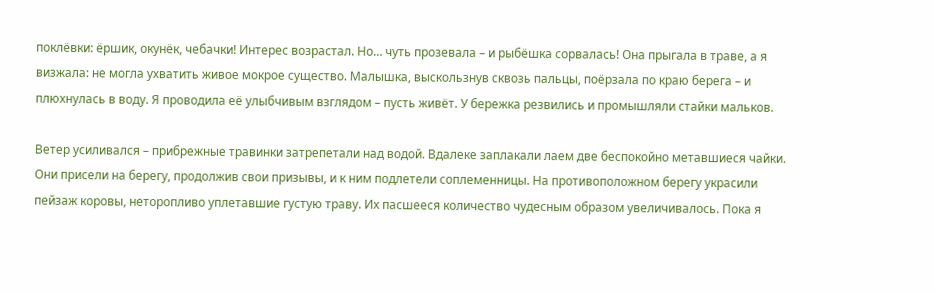поклёвки: ёршик, окунёк, чебачки! Интерес возрастал. Но… чуть прозевала – и рыбёшка сорвалась! Она прыгала в траве, а я визжала: не могла ухватить живое мокрое существо. Малышка, выскользнув сквозь пальцы, поёрзала по краю берега – и плюхнулась в воду. Я проводила её улыбчивым взглядом – пусть живёт. У бережка резвились и промышляли стайки мальков.

Ветер усиливался – прибрежные травинки затрепетали над водой. Вдалеке заплакали лаем две беспокойно метавшиеся чайки. Они присели на берегу, продолжив свои призывы, и к ним подлетели соплеменницы. На противоположном берегу украсили пейзаж коровы, неторопливо уплетавшие густую траву. Их пасшееся количество чудесным образом увеличивалось. Пока я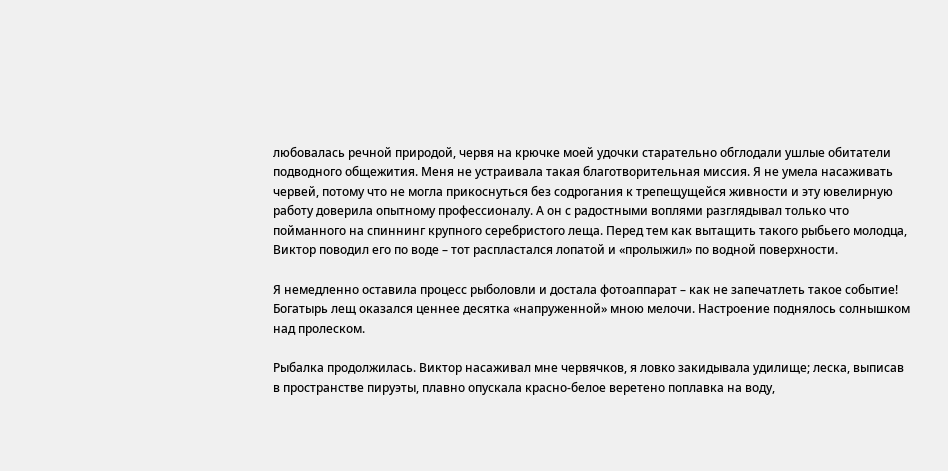любовалась речной природой, червя на крючке моей удочки старательно обглодали ушлые обитатели подводного общежития. Меня не устраивала такая благотворительная миссия. Я не умела насаживать червей, потому что не могла прикоснуться без содрогания к трепещущейся живности и эту ювелирную работу доверила опытному профессионалу. А он с радостными воплями разглядывал только что пойманного на спиннинг крупного серебристого леща. Перед тем как вытащить такого рыбьего молодца, Виктор поводил его по воде – тот распластался лопатой и «пролыжил» по водной поверхности.

Я немедленно оставила процесс рыболовли и достала фотоаппарат – как не запечатлеть такое событие! Богатырь лещ оказался ценнее десятка «напруженной» мною мелочи. Настроение поднялось солнышком над пролеском.

Рыбалка продолжилась. Виктор насаживал мне червячков, я ловко закидывала удилище; леска, выписав в пространстве пируэты, плавно опускала красно-белое веретено поплавка на воду,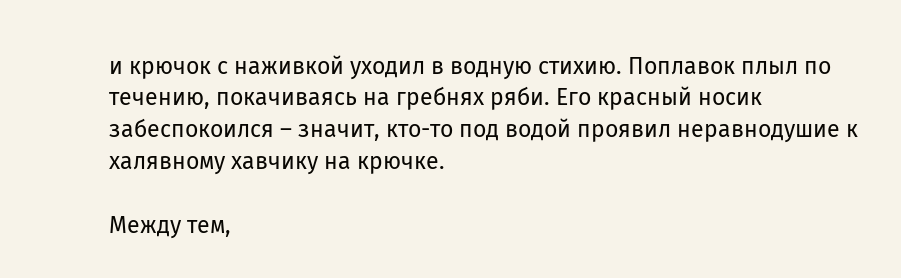и крючок с наживкой уходил в водную стихию. Поплавок плыл по течению, покачиваясь на гребнях ряби. Его красный носик забеспокоился – значит, кто-то под водой проявил неравнодушие к халявному хавчику на крючке.

Между тем,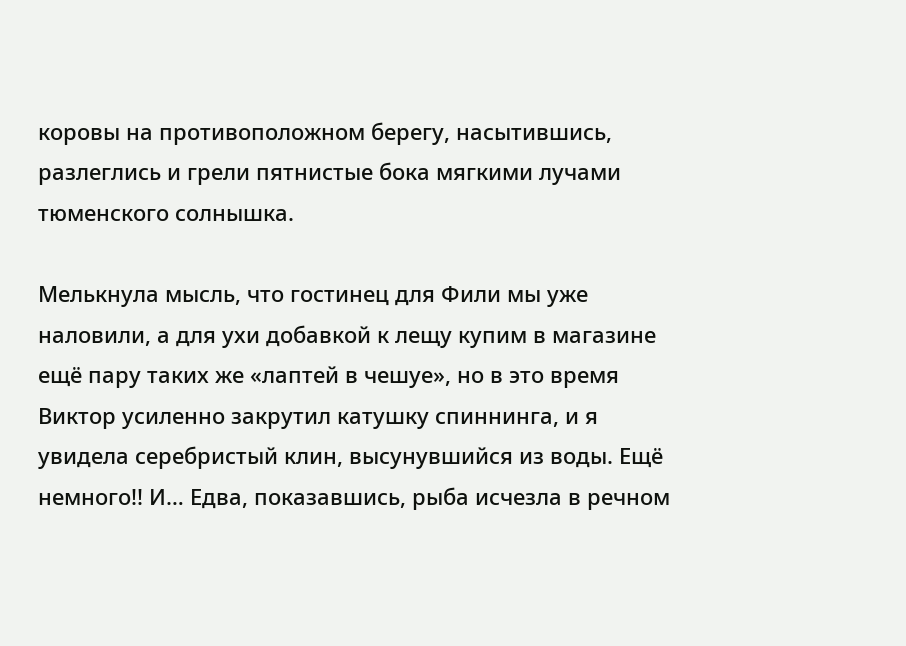коровы на противоположном берегу, насытившись, разлеглись и грели пятнистые бока мягкими лучами тюменского солнышка.

Мелькнула мысль, что гостинец для Фили мы уже наловили, а для ухи добавкой к лещу купим в магазине ещё пару таких же «лаптей в чешуе», но в это время Виктор усиленно закрутил катушку спиннинга, и я увидела серебристый клин, высунувшийся из воды. Ещё немного!! И… Едва, показавшись, рыба исчезла в речном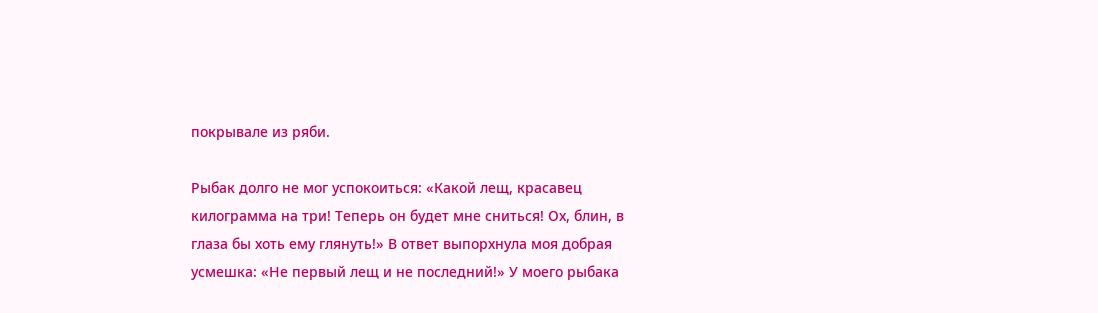покрывале из ряби.

Рыбак долго не мог успокоиться: «Какой лещ, красавец килограмма на три! Теперь он будет мне сниться! Ох, блин, в глаза бы хоть ему глянуть!» В ответ выпорхнула моя добрая усмешка: «Не первый лещ и не последний!» У моего рыбака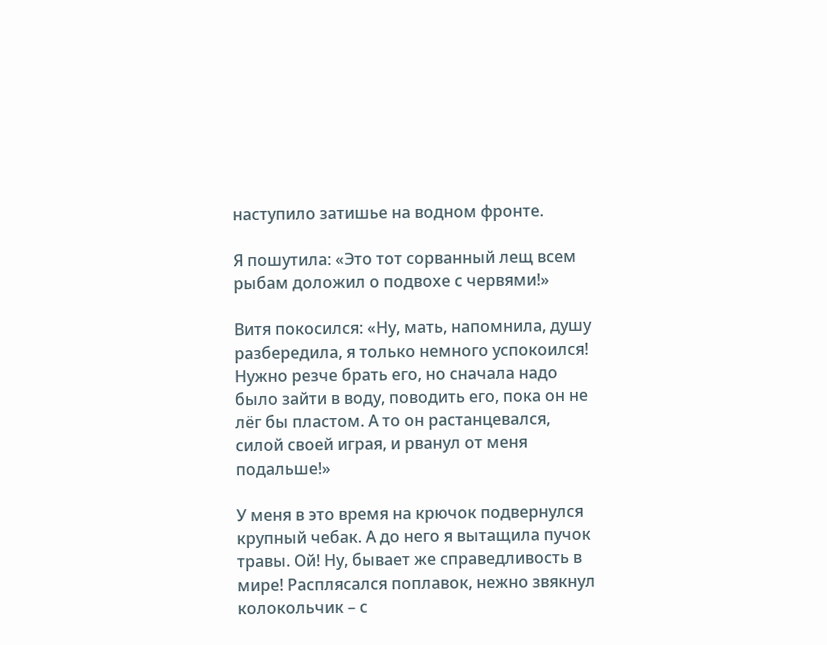наступило затишье на водном фронте.

Я пошутила: «Это тот сорванный лещ всем рыбам доложил о подвохе с червями!»

Витя покосился: «Ну, мать, напомнила, душу разбередила, я только немного успокоился! Нужно резче брать его, но сначала надо было зайти в воду, поводить его, пока он не лёг бы пластом. А то он растанцевался, силой своей играя, и рванул от меня подальше!»

У меня в это время на крючок подвернулся крупный чебак. А до него я вытащила пучок травы. Ой! Ну, бывает же справедливость в мире! Расплясался поплавок, нежно звякнул колокольчик – с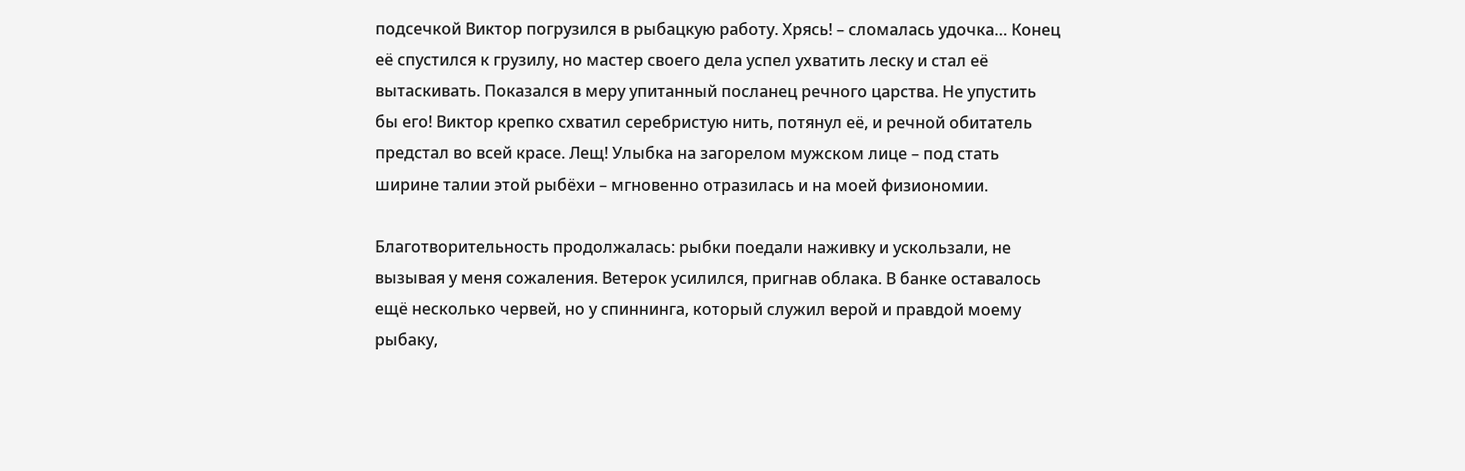подсечкой Виктор погрузился в рыбацкую работу. Хрясь! – сломалась удочка… Конец её спустился к грузилу, но мастер своего дела успел ухватить леску и стал её вытаскивать. Показался в меру упитанный посланец речного царства. Не упустить бы его! Виктор крепко схватил серебристую нить, потянул её, и речной обитатель предстал во всей красе. Лещ! Улыбка на загорелом мужском лице – под стать ширине талии этой рыбёхи – мгновенно отразилась и на моей физиономии.

Благотворительность продолжалась: рыбки поедали наживку и ускользали, не вызывая у меня сожаления. Ветерок усилился, пригнав облака. В банке оставалось ещё несколько червей, но у спиннинга, который служил верой и правдой моему рыбаку,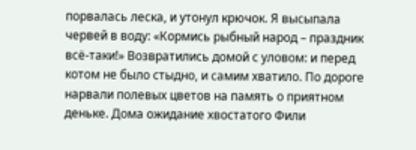порвалась леска, и утонул крючок. Я высыпала червей в воду: «Кормись рыбный народ – праздник всё-таки!» Возвратились домой с уловом: и перед котом не было стыдно, и самим хватило. По дороге нарвали полевых цветов на память о приятном деньке. Дома ожидание хвостатого Фили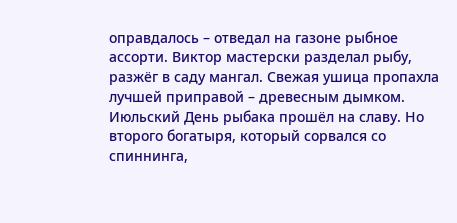оправдалось – отведал на газоне рыбное ассорти. Виктор мастерски разделал рыбу, разжёг в саду мангал. Свежая ушица пропахла лучшей приправой – древесным дымком. Июльский День рыбака прошёл на славу. Но второго богатыря, который сорвался со спиннинга,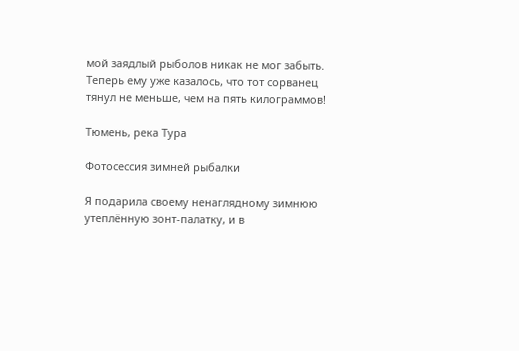мой заядлый рыболов никак не мог забыть. Теперь ему уже казалось, что тот сорванец тянул не меньше, чем на пять килограммов!

Тюмень, река Тура

Фотосессия зимней рыбалки

Я подарила своему ненаглядному зимнюю утеплённую зонт-палатку, и в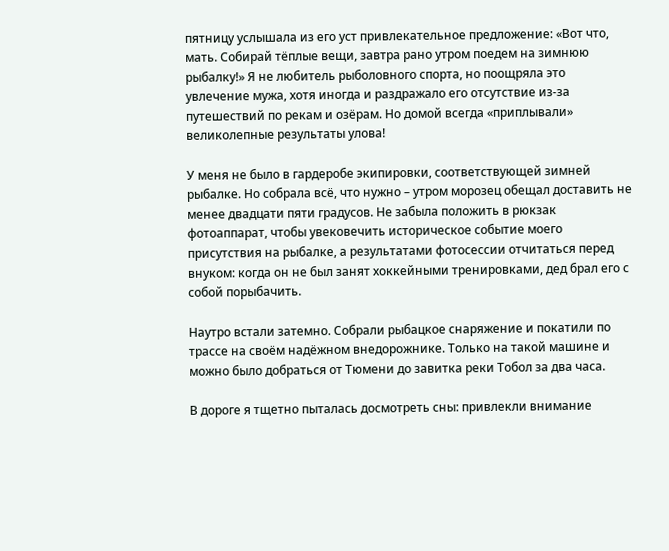пятницу услышала из его уст привлекательное предложение: «Вот что, мать. Собирай тёплые вещи, завтра рано утром поедем на зимнюю рыбалку!» Я не любитель рыболовного спорта, но поощряла это увлечение мужа, хотя иногда и раздражало его отсутствие из-за путешествий по рекам и озёрам. Но домой всегда «приплывали» великолепные результаты улова!

У меня не было в гардеробе экипировки, соответствующей зимней рыбалке. Но собрала всё, что нужно – утром морозец обещал доставить не менее двадцати пяти градусов. Не забыла положить в рюкзак фотоаппарат, чтобы увековечить историческое событие моего присутствия на рыбалке, а результатами фотосессии отчитаться перед внуком: когда он не был занят хоккейными тренировками, дед брал его с собой порыбачить.

Наутро встали затемно. Собрали рыбацкое снаряжение и покатили по трассе на своём надёжном внедорожнике. Только на такой машине и можно было добраться от Тюмени до завитка реки Тобол за два часа.

В дороге я тщетно пыталась досмотреть сны: привлекли внимание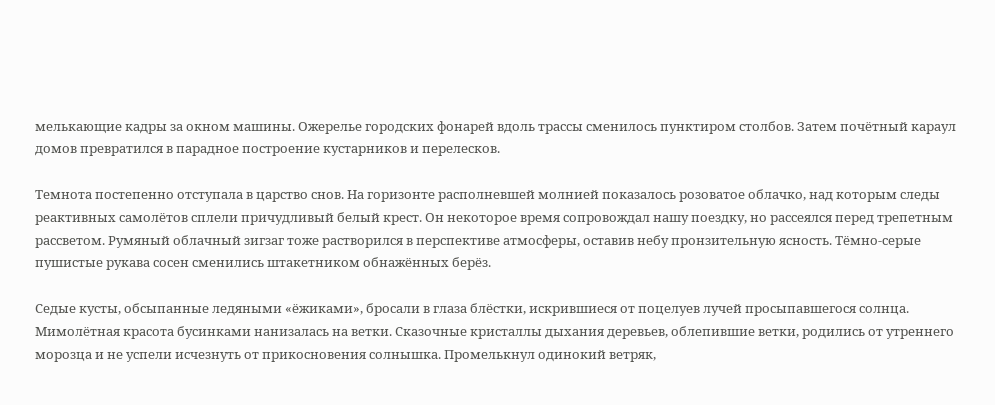мелькающие кадры за окном машины. Ожерелье городских фонарей вдоль трассы сменилось пунктиром столбов. Затем почётный караул домов превратился в парадное построение кустарников и перелесков.

Темнота постепенно отступала в царство снов. На горизонте располневшей молнией показалось розоватое облачко, над которым следы реактивных самолётов сплели причудливый белый крест. Он некоторое время сопровождал нашу поездку, но рассеялся перед трепетным рассветом. Румяный облачный зигзаг тоже растворился в перспективе атмосферы, оставив небу пронзительную ясность. Тёмно-серые пушистые рукава сосен сменились штакетником обнажённых берёз.

Седые кусты, обсыпанные ледяными «ёжиками», бросали в глаза блёстки, искрившиеся от поцелуев лучей просыпавшегося солнца. Мимолётная красота бусинками нанизалась на ветки. Сказочные кристаллы дыхания деревьев, облепившие ветки, родились от утреннего морозца и не успели исчезнуть от прикосновения солнышка. Промелькнул одинокий ветряк,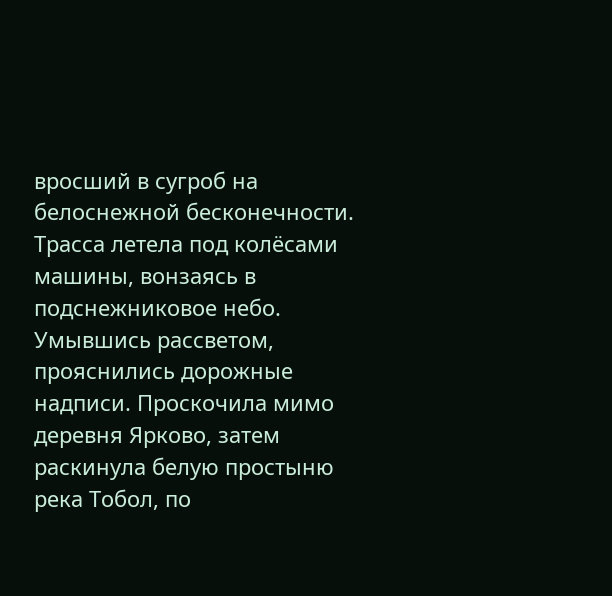вросший в сугроб на белоснежной бесконечности. Трасса летела под колёсами машины, вонзаясь в подснежниковое небо. Умывшись рассветом, прояснились дорожные надписи. Проскочила мимо деревня Ярково, затем раскинула белую простыню река Тобол, по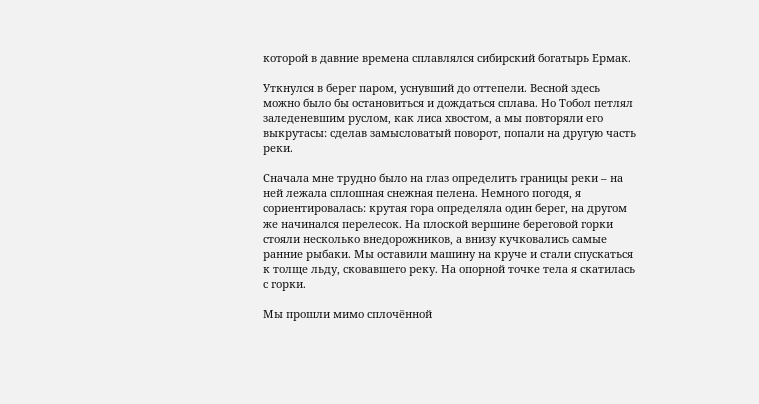которой в давние времена сплавлялся сибирский богатырь Ермак.

Уткнулся в берег паром, уснувший до оттепели. Весной здесь можно было бы остановиться и дождаться сплава. Но Тобол петлял заледеневшим руслом, как лиса хвостом, а мы повторяли его выкрутасы: сделав замысловатый поворот, попали на другую часть реки.

Сначала мне трудно было на глаз определить границы реки – на ней лежала сплошная снежная пелена. Немного погодя, я сориентировалась: крутая гора определяла один берег, на другом же начинался перелесок. На плоской вершине береговой горки стояли несколько внедорожников, а внизу кучковались самые ранние рыбаки. Мы оставили машину на круче и стали спускаться к толще льду, сковавшего реку. На опорной точке тела я скатилась с горки.

Мы прошли мимо сплочённой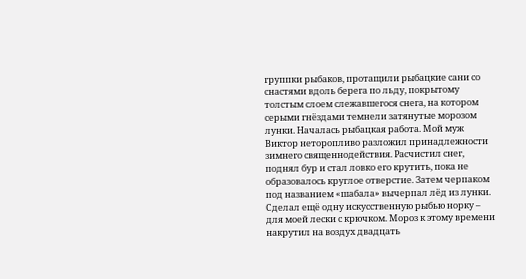группки рыбаков, протащили рыбацкие сани со снастями вдоль берега по льду, покрытому толстым слоем слежавшегося снега, на котором серыми гнёздами темнели затянутые морозом лунки. Началась рыбацкая работа. Мой муж Виктор неторопливо разложил принадлежности зимнего священнодействия. Расчистил снег, поднял бур и стал ловко его крутить, пока не образовалось круглое отверстие. Затем черпаком под названием «шабала» вычерпал лёд из лунки. Сделал ещё одну искусственную рыбью норку – для моей лески с крючком. Мороз к этому времени накрутил на воздух двадцать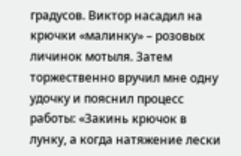градусов. Виктор насадил на крючки «малинку» – розовых личинок мотыля. Затем торжественно вручил мне одну удочку и пояснил процесс работы: «Закинь крючок в лунку, а когда натяжение лески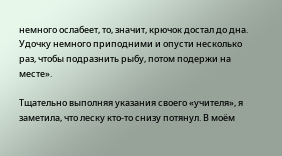немного ослабеет, то, значит, крючок достал до дна. Удочку немного приподними и опусти несколько раз, чтобы подразнить рыбу, потом подержи на месте».

Тщательно выполняя указания своего «учителя», я заметила, что леску кто-то снизу потянул. В моём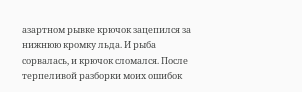азартном рывке крючок зацепился за нижнюю кромку льда. И рыба сорвалась, и крючок сломался. После терпеливой разборки моих ошибок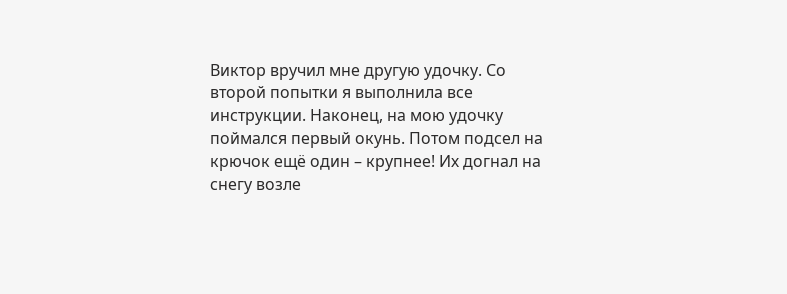Виктор вручил мне другую удочку. Со второй попытки я выполнила все инструкции. Наконец, на мою удочку поймался первый окунь. Потом подсел на крючок ещё один – крупнее! Их догнал на снегу возле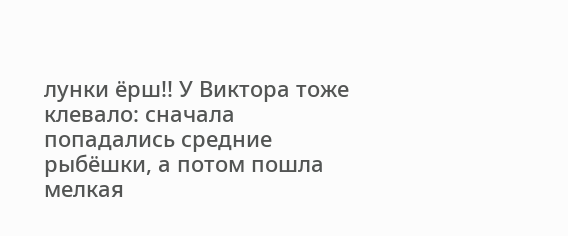лунки ёрш!! У Виктора тоже клевало: сначала попадались средние рыбёшки, а потом пошла мелкая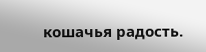кошачья радость.